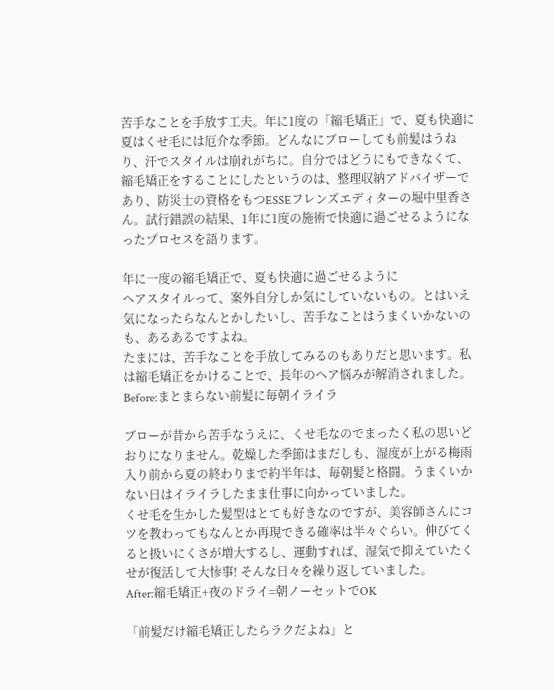苦手なことを手放す工夫。年に1度の「縮毛矯正」で、夏も快適に
夏はくせ毛には厄介な季節。どんなにブローしても前髪はうねり、汗でスタイルは崩れがちに。自分ではどうにもできなくて、縮毛矯正をすることにしたというのは、整理収納アドバイザーであり、防災士の資格をもつESSEフレンズエディターの堀中里香さん。試行錯誤の結果、1年に1度の施術で快適に過ごせるようになったプロセスを語ります。

年に一度の縮毛矯正で、夏も快適に過ごせるように
ヘアスタイルって、案外自分しか気にしていないもの。とはいえ気になったらなんとかしたいし、苦手なことはうまくいかないのも、あるあるですよね。
たまには、苦手なことを手放してみるのもありだと思います。私は縮毛矯正をかけることで、長年のヘア悩みが解消されました。
Before:まとまらない前髪に毎朝イライラ

ブローが昔から苦手なうえに、くせ毛なのでまったく私の思いどおりになりません。乾燥した季節はまだしも、湿度が上がる梅雨入り前から夏の終わりまで約半年は、毎朝髪と格闘。うまくいかない日はイライラしたまま仕事に向かっていました。
くせ毛を生かした髪型はとても好きなのですが、美容師さんにコツを教わってもなんとか再現できる確率は半々ぐらい。伸びてくると扱いにくさが増大するし、運動すれば、湿気で抑えていたくせが復活して大惨事! そんな日々を繰り返していました。
After:縮毛矯正+夜のドライ=朝ノーセットでOK

「前髪だけ縮毛矯正したらラクだよね」と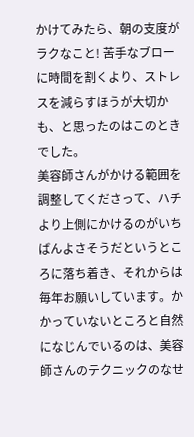かけてみたら、朝の支度がラクなこと! 苦手なブローに時間を割くより、ストレスを減らすほうが大切かも、と思ったのはこのときでした。
美容師さんがかける範囲を調整してくださって、ハチより上側にかけるのがいちばんよさそうだというところに落ち着き、それからは毎年お願いしています。かかっていないところと自然になじんでいるのは、美容師さんのテクニックのなせ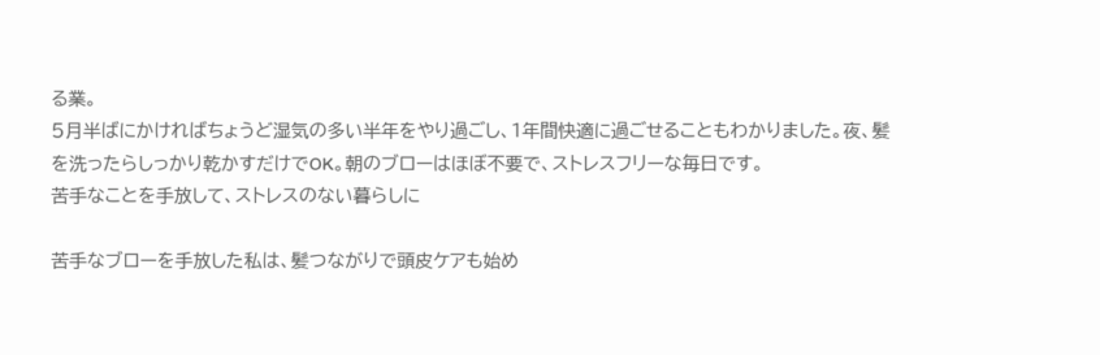る業。
5月半ばにかければちょうど湿気の多い半年をやり過ごし、1年間快適に過ごせることもわかりました。夜、髪を洗ったらしっかり乾かすだけでOK。朝のブローはほぼ不要で、ストレスフリーな毎日です。
苦手なことを手放して、ストレスのない暮らしに

苦手なブローを手放した私は、髪つながりで頭皮ケアも始め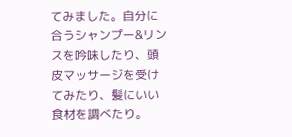てみました。自分に合うシャンプー&リンスを吟味したり、頭皮マッサージを受けてみたり、髪にいい食材を調べたり。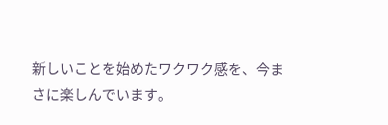新しいことを始めたワクワク感を、今まさに楽しんでいます。